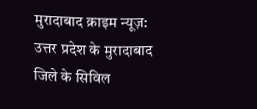मुरादाबाद क्राइम न्यूज़: उत्तर प्रदेश के मुरादाबाद जिले के सिविल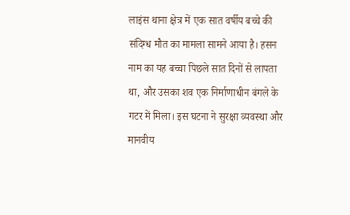लाइंस थाना क्षेत्र में एक सात वर्षीय बच्चे की संदिग्ध मौत का मामला सामने आया है। हसन नाम का यह बच्चा पिछले सात दिनों से लापता था, और उसका शव एक निर्माणाधीन बंगले के गटर में मिला। इस घटना ने सुरक्षा व्यवस्था और मानवीय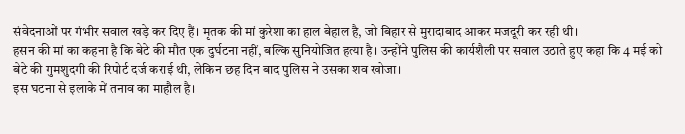संवेदनाओं पर गंभीर सवाल खड़े कर दिए हैं। मृतक की मां कुरेशा का हाल बेहाल है, जो बिहार से मुरादाबाद आकर मजदूरी कर रही थी।
हसन की मां का कहना है कि बेटे की मौत एक दुर्घटना नहीं, बल्कि सुनियोजित हत्या है। उन्होंने पुलिस की कार्यशैली पर सवाल उठाते हुए कहा कि 4 मई को बेटे की गुमशुदगी की रिपोर्ट दर्ज कराई थी, लेकिन छह दिन बाद पुलिस ने उसका शव खोजा।
इस घटना से इलाके में तनाव का माहौल है।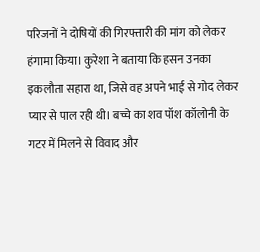परिजनों ने दोषियों की गिरफ्तारी की मांग को लेकर हंगामा किया। कुरेशा ने बताया कि हसन उनका इकलौता सहारा था, जिसे वह अपने भाई से गोद लेकर प्यार से पाल रही थी। बच्चे का शव पॉश कॉलोनी के गटर में मिलने से विवाद और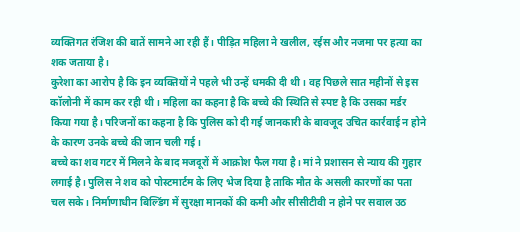व्यक्तिगत रंजिश की बातें सामने आ रही हैं। पीड़ित महिला ने खलील, रईस और नजमा पर हत्या का शक जताया है।
कुरेशा का आरोप है कि इन व्यक्तियों ने पहले भी उन्हें धमकी दी थी। वह पिछले सात महीनों से इस कॉलोनी में काम कर रही थी। महिला का कहना है कि बच्चे की स्थिति से स्पष्ट है कि उसका मर्डर किया गया है। परिजनों का कहना है कि पुलिस को दी गई जानकारी के बावजूद उचित कार्रवाई न होने के कारण उनके बच्चे की जान चली गई।
बच्चे का शव गटर में मिलने के बाद मजदूरों में आक्रोश फैल गया है। मां ने प्रशासन से न्याय की गुहार लगाई है। पुलिस ने शव को पोस्टमार्टम के लिए भेज दिया है ताकि मौत के असली कारणों का पता चल सके। निर्माणाधीन बिल्डिंग में सुरक्षा मानकों की कमी और सीसीटीवी न होने पर सवाल उठ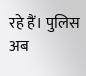रहे हैं। पुलिस अब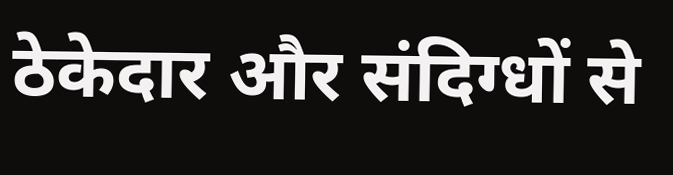ठेकेदार और संदिग्धों से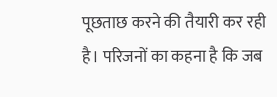पूछताछ करने की तैयारी कर रही है। परिजनों का कहना है कि जब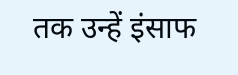तक उन्हें इंसाफ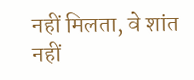नहीं मिलता, वे शांत नहीं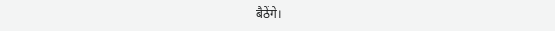बैठेंगे।